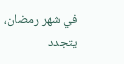في شهر رمضان، يتجدد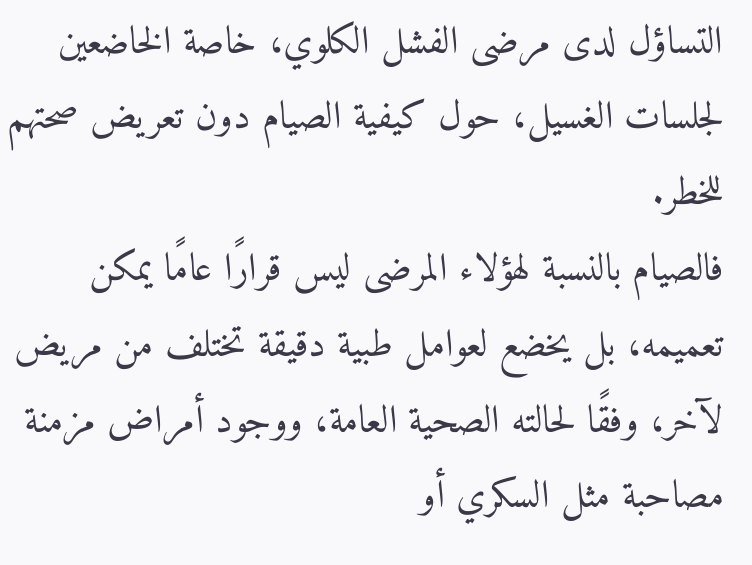التساؤل لدى مرضى الفشل الكلوي، خاصة الخاضعين لجلسات الغسيل، حول كيفية الصيام دون تعريض صحتهم للخطر.
فالصيام بالنسبة لهؤلاء المرضى ليس قرارًا عامًا يمكن تعميمه، بل يخضع لعوامل طبية دقيقة تختلف من مريض لآخر، وفقًا لحالته الصحية العامة، ووجود أمراض مزمنة مصاحبة مثل السكري أو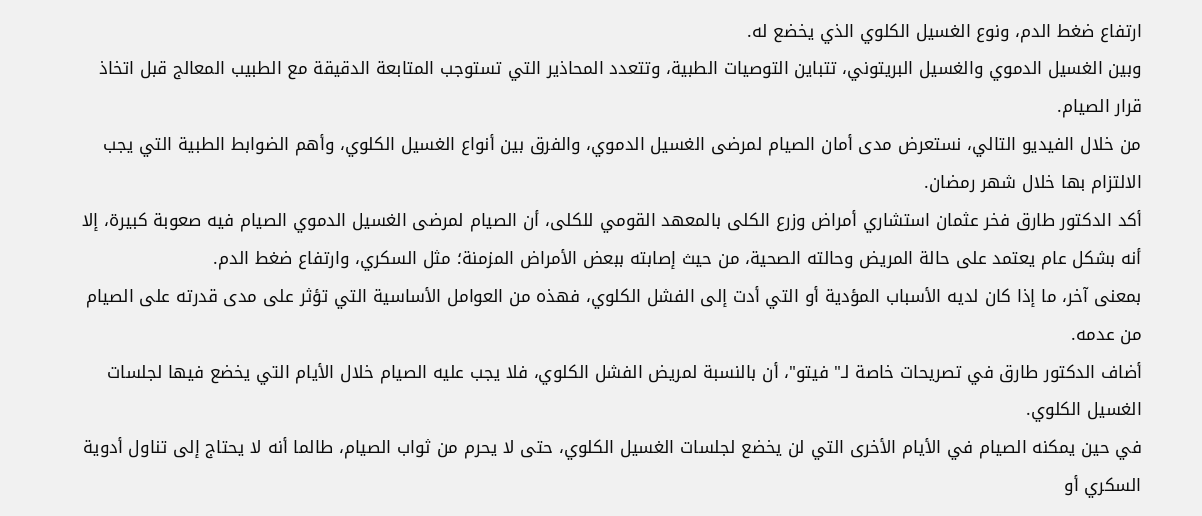ارتفاع ضغط الدم، ونوع الغسيل الكلوي الذي يخضع له.
وبين الغسيل الدموي والغسيل البريتوني، تتباين التوصيات الطبية، وتتعدد المحاذير التي تستوجب المتابعة الدقيقة مع الطبيب المعالج قبل اتخاذ قرار الصيام.
من خلال الفيديو التالي، نستعرض مدى أمان الصيام لمرضى الغسيل الدموي، والفرق بين أنواع الغسيل الكلوي، وأهم الضوابط الطبية التي يجب الالتزام بها خلال شهر رمضان.
أكد الدكتور طارق فخر عثمان استشاري أمراض وزرع الكلى بالمعهد القومي للكلى، أن الصيام لمرضى الغسيل الدموي الصيام فيه صعوبة كبيرة، إلا أنه بشكل عام يعتمد على حالة المريض وحالته الصحية، من حيث إصابته ببعض الأمراض المزمنة؛ مثل السكري، وارتفاع ضغط الدم.
بمعنى آخر، ما إذا كان لديه الأسباب المؤدية أو التي أدت إلى الفشل الكلوي، فهذه من العوامل الأساسية التي تؤثر على مدى قدرته على الصيام من عدمه.
أضاف الدكتور طارق في تصريحات خاصة لـ" فيتو"، أن بالنسبة لمريض الفشل الكلوي، فلا يجب عليه الصيام خلال الأيام التي يخضع فيها لجلسات الغسيل الكلوي.
في حين يمكنه الصيام في الأيام الأخرى التي لن يخضع لجلسات الغسيل الكلوي، حتى لا يحرم من ثواب الصيام، طالما أنه لا يحتاج إلى تناول أدوية السكري أو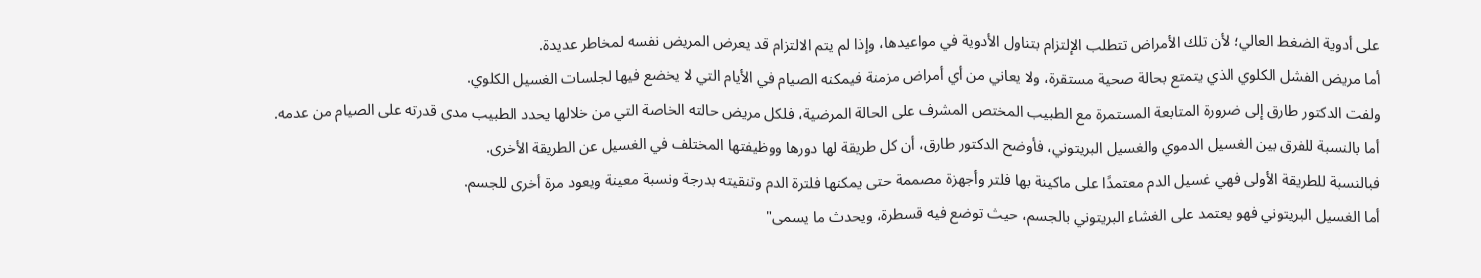على أدوية الضغط العالي؛ لأن تلك الأمراض تتطلب الإلتزام بتناول الأدوية في مواعيدها، وإذا لم يتم الالتزام قد يعرض المريض نفسه لمخاطر عديدة.
أما مريض الفشل الكلوي الذي يتمتع بحالة صحية مستقرة، ولا يعاني من أي أمراض مزمنة فيمكنه الصيام في الأيام التي لا يخضع فيها لجلسات الغسيل الكلوي.
ولفت الدكتور طارق إلى ضرورة المتابعة المستمرة مع الطبيب المختص المشرف على الحالة المرضية، فلكل مريض حالته الخاصة التي من خلالها يحدد الطبيب مدى قدرته على الصيام من عدمه.
أما بالنسبة للفرق بين الغسيل الدموي والغسيل البريتوني، فأوضح الدكتور طارق، أن كل طريقة لها دورها ووظيفتها المختلف في الغسيل عن الطريقة الأخرى.
فبالنسبة للطريقة الأولى فهي غسيل الدم معتمدًا على ماكينة بها فلتر وأجهزة مصممة حتى يمكنها فلترة الدم وتنقيته بدرجة ونسبة معينة ويعود مرة أخرى للجسم.
أما الغسيل البريتوني فهو يعتمد على الغشاء البريتوني بالجسم، حيث توضع فيه قسطرة، ويحدث ما يسمى"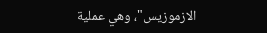الازموزيس"، وهي عملية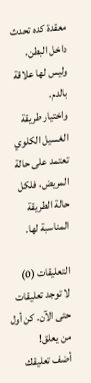معقدة كده تحدث داخل البطن، وليس لها علاقة بالدم.
واختيار طريقة الغسيل الكلوي تعتمد على حالة المريض، فلكل حالة الطريقة المناسبة لها.

التعليقات (0)
لا توجد تعليقات حتى الآن. كن أول من يعلق!
أضف تعليقك